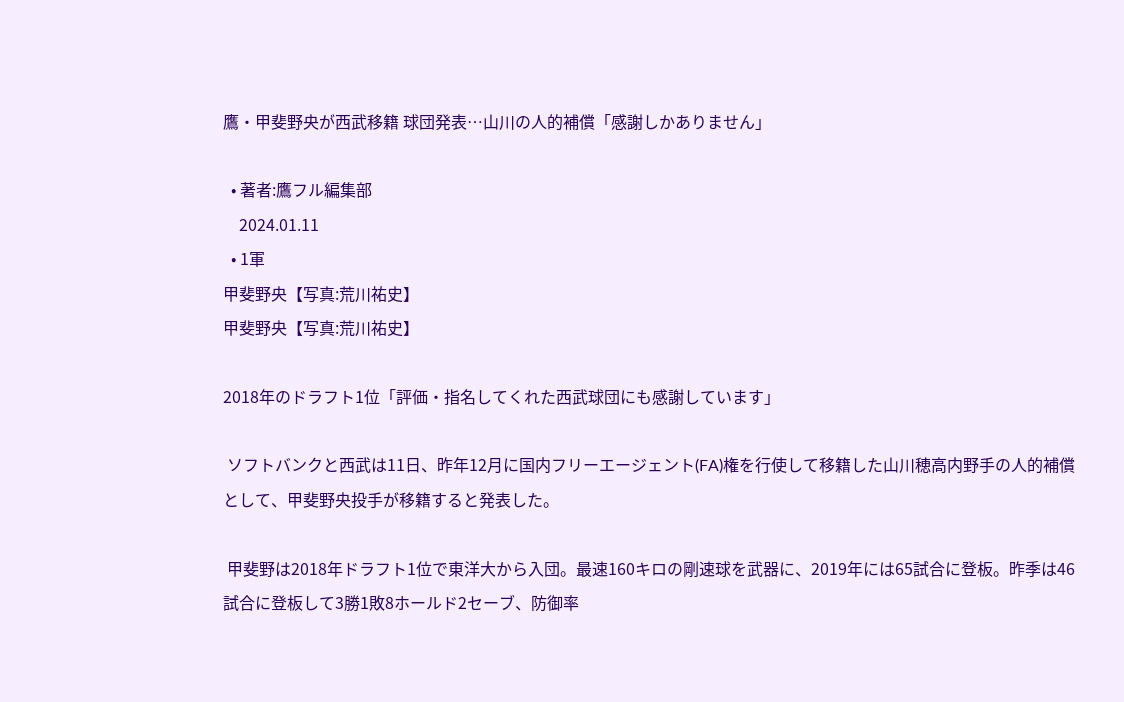鷹・甲斐野央が西武移籍 球団発表…山川の人的補償「感謝しかありません」

  • 著者:鷹フル編集部
    2024.01.11
  • 1軍
甲斐野央【写真:荒川祐史】
甲斐野央【写真:荒川祐史】

2018年のドラフト1位「評価・指名してくれた西武球団にも感謝しています」

 ソフトバンクと西武は11日、昨年12月に国内フリーエージェント(FA)権を行使して移籍した山川穂高内野手の人的補償として、甲斐野央投手が移籍すると発表した。

 甲斐野は2018年ドラフト1位で東洋大から入団。最速160キロの剛速球を武器に、2019年には65試合に登板。昨季は46試合に登板して3勝1敗8ホールド2セーブ、防御率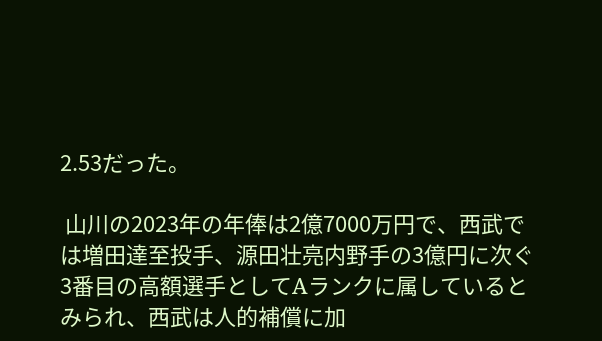2.53だった。

 山川の2023年の年俸は2億7000万円で、西武では増田達至投手、源田壮亮内野手の3億円に次ぐ3番目の高額選手としてAランクに属しているとみられ、西武は人的補償に加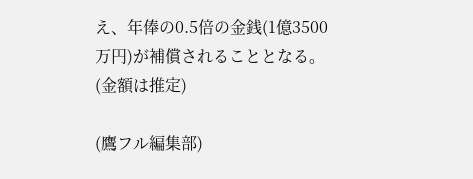え、年俸の0.5倍の金銭(1億3500万円)が補償されることとなる。(金額は推定)

(鷹フル編集部)